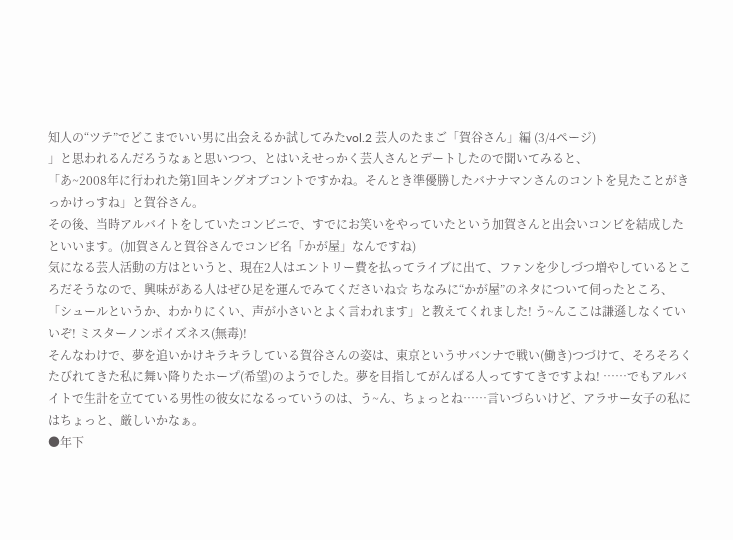知人の“ツテ”でどこまでいい男に出会えるか試してみたvol.2 芸人のたまご「賀谷さん」編 (3/4ページ)
」と思われるんだろうなぁと思いつつ、とはいえせっかく芸人さんとデートしたので聞いてみると、
「あ~2008年に行われた第1回キングオブコントですかね。そんとき準優勝したバナナマンさんのコントを見たことがきっかけっすね」と賀谷さん。
その後、当時アルバイトをしていたコンビニで、すでにお笑いをやっていたという加賀さんと出会いコンビを結成したといいます。(加賀さんと賀谷さんでコンビ名「かが屋」なんですね)
気になる芸人活動の方はというと、現在2人はエントリー費を払ってライブに出て、ファンを少しづつ増やしているところだそうなので、興味がある人はぜひ足を運んでみてくださいね☆ ちなみに“かが屋”のネタについて伺ったところ、「シュールというか、わかりにくい、声が小さいとよく言われます」と教えてくれました! う~んここは謙遜しなくていいぞ! ミスターノンポイズネス(無毒)!
そんなわけで、夢を追いかけキラキラしている賀谷さんの姿は、東京というサバンナで戦い(働き)つづけて、そろそろくたびれてきた私に舞い降りたホープ(希望)のようでした。夢を目指してがんばる人ってすてきですよね! ……でもアルバイトで生計を立てている男性の彼女になるっていうのは、う~ん、ちょっとね……言いづらいけど、アラサー女子の私にはちょっと、厳しいかなぁ。
●年下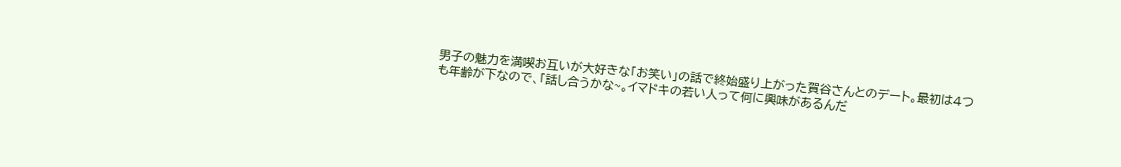男子の魅力を満喫お互いが大好きな「お笑い」の話で終始盛り上がった賀谷さんとのデート。最初は4つも年齢が下なので、「話し合うかな~。イマドキの若い人って何に興味があるんだ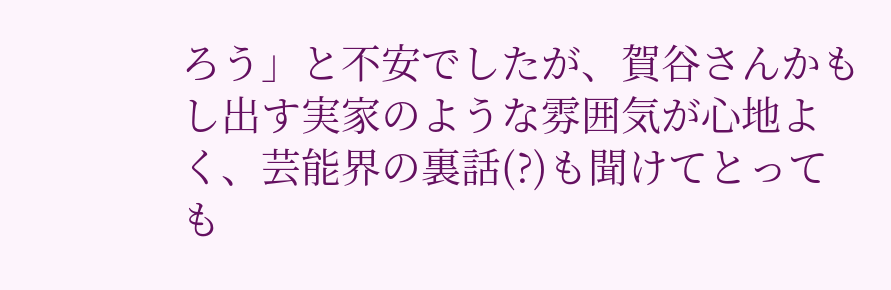ろう」と不安でしたが、賀谷さんかもし出す実家のような雰囲気が心地よく、芸能界の裏話(?)も聞けてとっても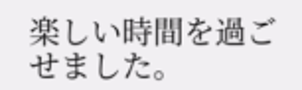楽しい時間を過ごせました。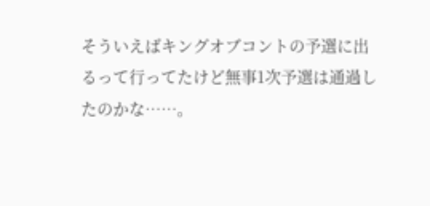そういえばキングオブコントの予選に出るって行ってたけど無事1次予選は通過したのかな……。